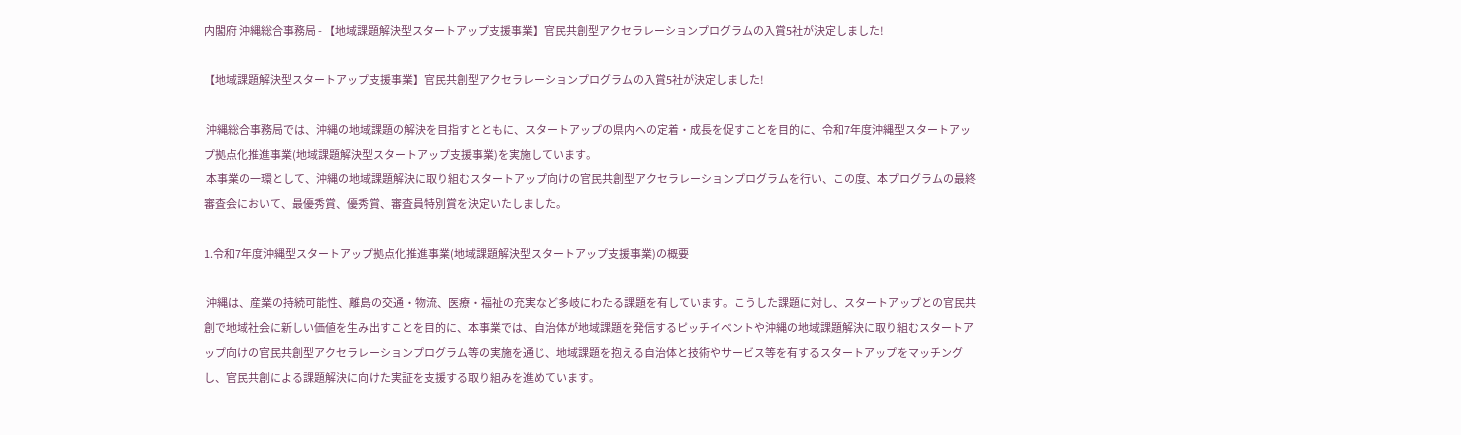内閣府 沖縄総合事務局 - 【地域課題解決型スタートアップ支援事業】官民共創型アクセラレーションプログラムの入賞5社が決定しました!

【地域課題解決型スタートアップ支援事業】官民共創型アクセラレーションプログラムの入賞5社が決定しました!

 沖縄総合事務局では、沖縄の地域課題の解決を目指すとともに、スタートアップの県内への定着・成長を促すことを目的に、令和7年度沖縄型スタートアップ拠点化推進事業(地域課題解決型スタートアップ支援事業)を実施しています。
 本事業の一環として、沖縄の地域課題解決に取り組むスタートアップ向けの官民共創型アクセラレーションプログラムを行い、この度、本プログラムの最終審査会において、最優秀賞、優秀賞、審査員特別賞を決定いたしました。

1.令和7年度沖縄型スタートアップ拠点化推進事業(地域課題解決型スタートアップ支援事業)の概要

 沖縄は、産業の持続可能性、離島の交通・物流、医療・福祉の充実など多岐にわたる課題を有しています。こうした課題に対し、スタートアップとの官民共創で地域社会に新しい価値を生み出すことを目的に、本事業では、自治体が地域課題を発信するピッチイベントや沖縄の地域課題解決に取り組むスタートアップ向けの官民共創型アクセラレーションプログラム等の実施を通じ、地域課題を抱える自治体と技術やサービス等を有するスタートアップをマッチングし、官民共創による課題解決に向けた実証を支援する取り組みを進めています。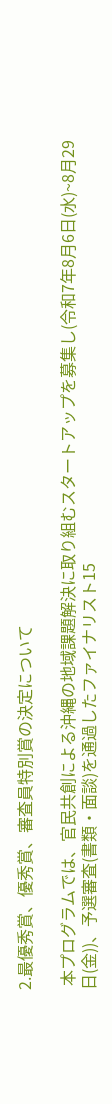2.最優秀賞、優秀賞、審査員特別賞の決定について

 本プログラムでは、官民共創による沖縄の地域課題解決に取り組むスタートアップを募集し(令和7年8月6日(水)~8月29日(金))、予選審査(書類・面談)を通過したファイナリスト15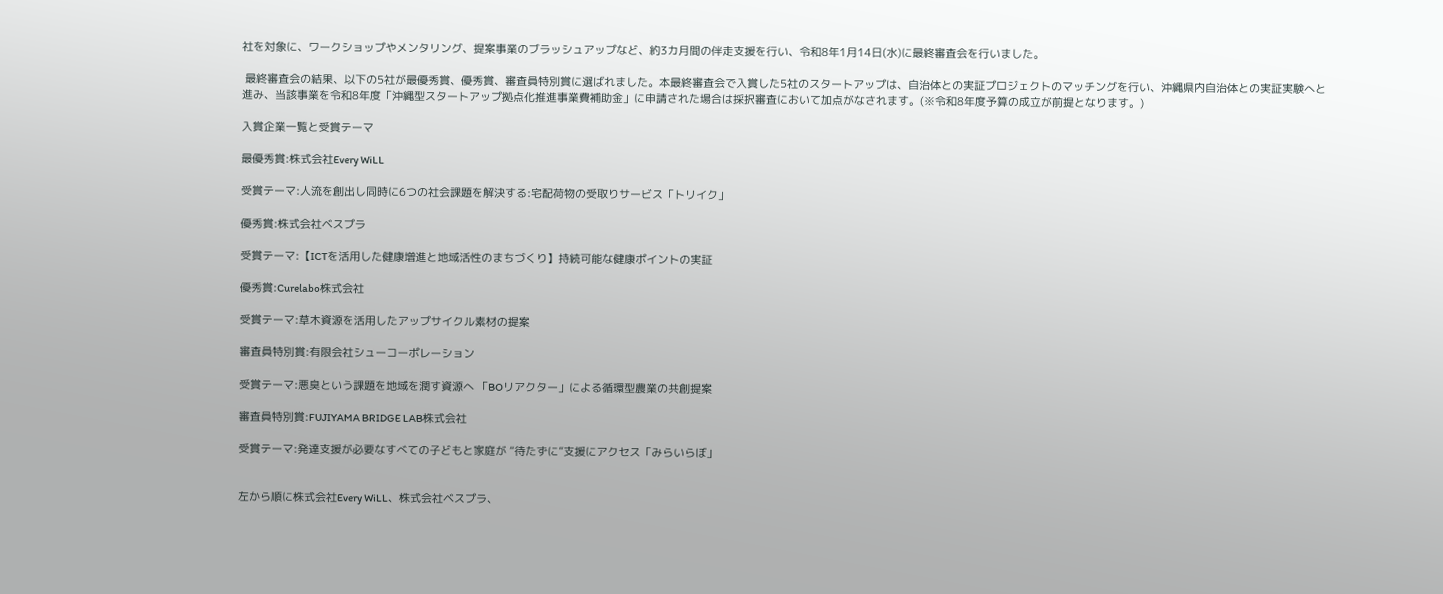社を対象に、ワークショップやメンタリング、提案事業のブラッシュアップなど、約3カ月間の伴走支援を行い、令和8年1月14日(水)に最終審査会を行いました。

 最終審査会の結果、以下の5社が最優秀賞、優秀賞、審査員特別賞に選ばれました。本最終審査会で入賞した5社のスタートアップは、自治体との実証プロジェクトのマッチングを行い、沖縄県内自治体との実証実験へと進み、当該事業を令和8年度「沖縄型スタートアップ拠点化推進事業費補助金」に申請された場合は採択審査において加点がなされます。(※令和8年度予算の成立が前提となります。)

入賞企業一覧と受賞テーマ

最優秀賞:株式会社Every WiLL

受賞テーマ:人流を創出し同時に6つの社会課題を解決する:宅配荷物の受取りサービス「トリイク」

優秀賞:株式会社ベスプラ

受賞テーマ:【ICTを活用した健康増進と地域活性のまちづくり】持続可能な健康ポイントの実証

優秀賞:Curelabo株式会社

受賞テーマ:草木資源を活用したアップサイクル素材の提案

審査員特別賞:有限会社シューコーポレーション

受賞テーマ:悪臭という課題を地域を潤す資源へ 「BOリアクター」による循環型農業の共創提案

審査員特別賞:FUJIYAMA BRIDGE LAB株式会社

受賞テーマ:発達支援が必要なすべての子どもと家庭が “待たずに”支援にアクセス「みらいらぼ」


左から順に株式会社Every WiLL、株式会社ベスプラ、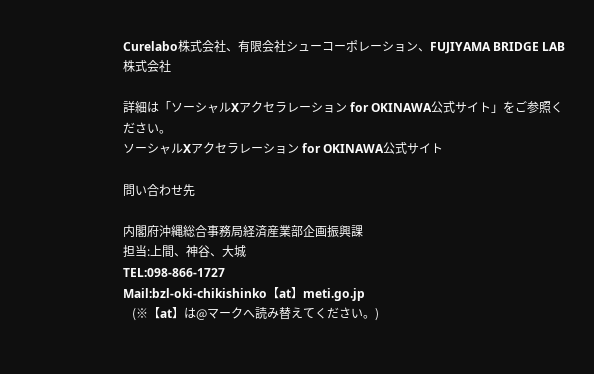Curelabo株式会社、有限会社シューコーポレーション、FUJIYAMA BRIDGE LAB株式会社

詳細は「ソーシャルXアクセラレーション for OKINAWA公式サイト」をご参照ください。
ソーシャルXアクセラレーション for OKINAWA公式サイト

問い合わせ先

内閣府沖縄総合事務局経済産業部企画振興課
担当:上間、神谷、大城
TEL:098-866-1727
Mail:bzl-oki-chikishinko【at】meti.go.jp
   (※【at】は@マークへ読み替えてください。)